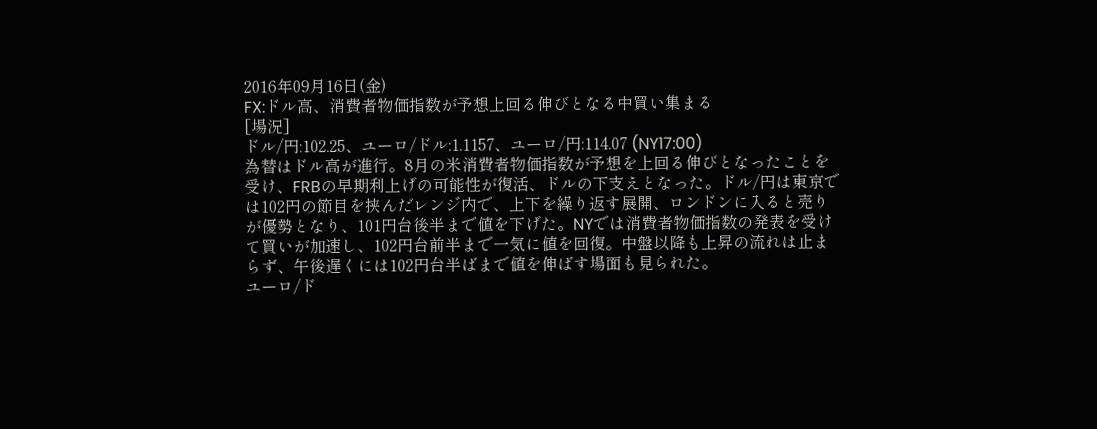2016年09月16日(金)
FX:ドル高、消費者物価指数が予想上回る伸びとなる中買い集まる
[場況]
ドル/円:102.25、ユーロ/ドル:1.1157、ユーロ/円:114.07 (NY17:00)
為替はドル高が進行。8月の米消費者物価指数が予想を上回る伸びとなったことを受け、FRBの早期利上げの可能性が復活、ドルの下支えとなった。ドル/円は東京では102円の節目を挟んだレンジ内で、上下を繰り返す展開、ロンドンに入ると売りが優勢となり、101円台後半まで値を下げた。NYでは消費者物価指数の発表を受けて買いが加速し、102円台前半まで一気に値を回復。中盤以降も上昇の流れは止まらず、午後遅くには102円台半ばまで値を伸ばす場面も見られた。
ユーロ/ド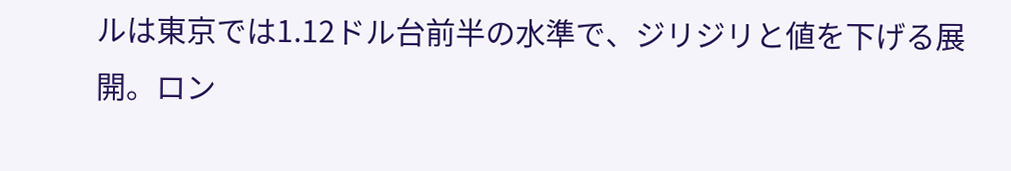ルは東京では1.12ドル台前半の水準で、ジリジリと値を下げる展開。ロン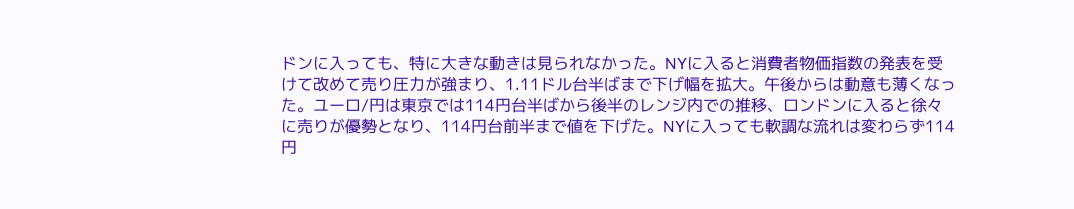ドンに入っても、特に大きな動きは見られなかった。NYに入ると消費者物価指数の発表を受けて改めて売り圧力が強まり、1.11ドル台半ばまで下げ幅を拡大。午後からは動意も薄くなった。ユーロ/円は東京では114円台半ばから後半のレンジ内での推移、ロンドンに入ると徐々に売りが優勢となり、114円台前半まで値を下げた。NYに入っても軟調な流れは変わらず114円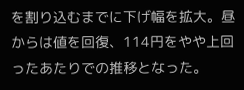を割り込むまでに下げ幅を拡大。昼からは値を回復、114円をやや上回ったあたりでの推移となった。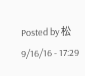Posted by 松 9/16/16 - 17:29